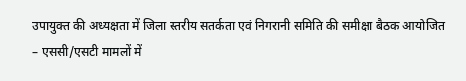उपायुक्त की अध्यक्षता में जिला स्तरीय सतर्कता एवं निगरानी समिति की समीक्षा बैठक आयोजित
– एससी/एसटी मामलों में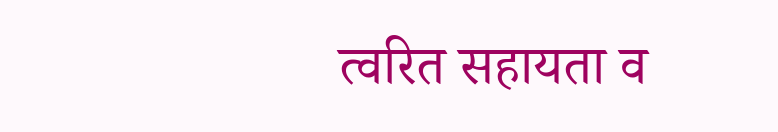त्वरित सहायता व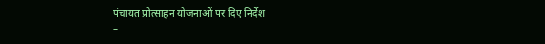पंचायत प्रोत्साहन योजनाओं पर दिए निर्देश
–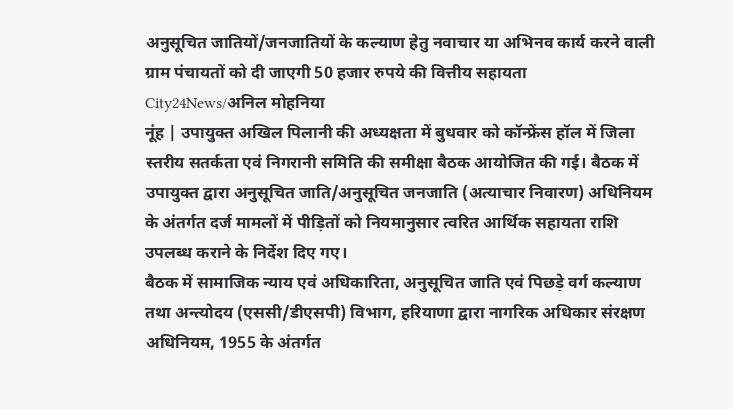अनुसूचित जातियों/जनजातियों के कल्याण हेतु नवाचार या अभिनव कार्य करने वाली ग्राम पंचायतों को दी जाएगी 50 हजार रुपये की वित्तीय सहायता
City24News/अनिल मोहनिया
नूंह | उपायुक्त अखिल पिलानी की अध्यक्षता में बुधवार को कॉन्फ्रेंस हॉल में जिला स्तरीय सतर्कता एवं निगरानी समिति की समीक्षा बैठक आयोजित की गई। बैठक में उपायुक्त द्वारा अनुसूचित जाति/अनुसूचित जनजाति (अत्याचार निवारण) अधिनियम के अंतर्गत दर्ज मामलों में पीड़ितों को नियमानुसार त्वरित आर्थिक सहायता राशि उपलब्ध कराने के निर्देश दिए गए।
बैठक में सामाजिक न्याय एवं अधिकारिता, अनुसूचित जाति एवं पिछड़े वर्ग कल्याण तथा अन्त्योदय (एससी/डीएसपी) विभाग, हरियाणा द्वारा नागरिक अधिकार संरक्षण अधिनियम, 1955 के अंतर्गत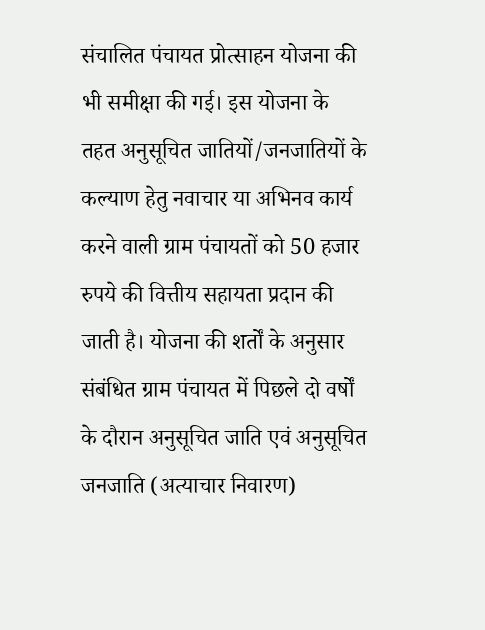संचालित पंचायत प्रोत्साहन योजना की भी समीक्षा की गई। इस योजना के तहत अनुसूचित जातियों/जनजातियों के कल्याण हेतु नवाचार या अभिनव कार्य करने वाली ग्राम पंचायतों को 50 हजार रुपये की वित्तीय सहायता प्रदान की जाती है। योजना की शर्तों के अनुसार संबंधित ग्राम पंचायत में पिछले दो वर्षों के दौरान अनुसूचित जाति एवं अनुसूचित जनजाति (अत्याचार निवारण)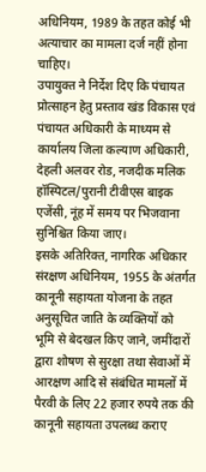अधिनियम, 1989 के तहत कोई भी अत्याचार का मामला दर्ज नहीं होना चाहिए।
उपायुक्त ने निर्देश दिए कि पंचायत प्रोत्साहन हेतु प्रस्ताव खंड विकास एवं पंचायत अधिकारी के माध्यम से कार्यालय जिला कल्याण अधिकारी, देहली अलवर रोड, नजदीक मलिक हॉस्पिटल/पुरानी टीवीएस बाइक एजेंसी, नूंह में समय पर भिजवाना सुनिश्चित किया जाए।
इसके अतिरिक्त, नागरिक अधिकार संरक्षण अधिनियम, 1955 के अंतर्गत कानूनी सहायता योजना के तहत अनुसूचित जाति के व्यक्तियों को भूमि से बेदखल किए जाने, जमींदारों द्वारा शोषण से सुरक्षा तथा सेवाओं में आरक्षण आदि से संबंधित मामलों में पैरवी के लिए 22 हजार रुपये तक की कानूनी सहायता उपलब्ध कराए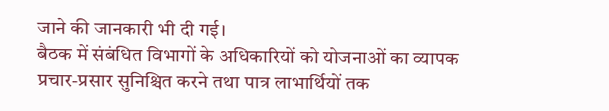जाने की जानकारी भी दी गई।
बैठक में संबंधित विभागों के अधिकारियों को योजनाओं का व्यापक प्रचार-प्रसार सुनिश्चित करने तथा पात्र लाभार्थियों तक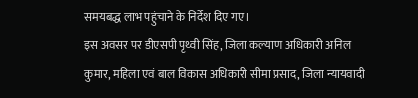समयबद्ध लाभ पहुंचाने के निर्देश दिए गए।
इस अवसर पर डीएसपी पृथ्वी सिंह, जिला कल्याण अधिकारी अनिल कुमार, महिला एवं बाल विकास अधिकारी सीमा प्रसाद, जिला न्यायवादी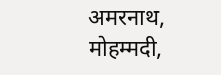अमरनाथ, मोहम्मदी,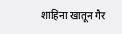शाहिना खातून गैर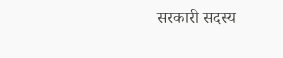सरकारी सदस्य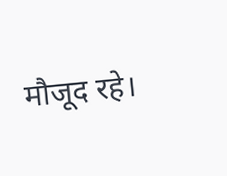मौजूद रहे।